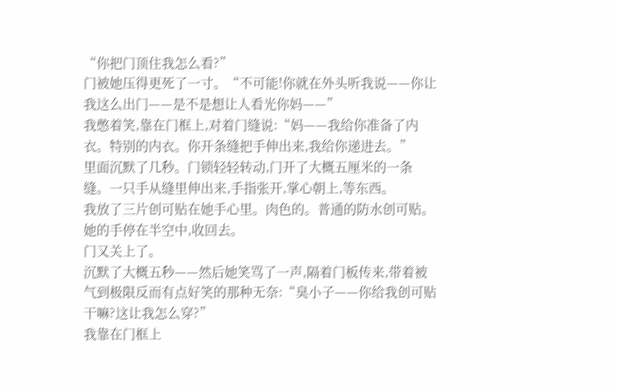“你把门顶住我怎么看?”
门被她压得更死了一寸。“不可能!你就在外头听我说——你让我这么出门——是不是想让人看光你妈——”
我憋着笑,靠在门框上,对着门缝说:“妈——我给你准备了内衣。特别的内衣。你开条缝把手伸出来,我给你递进去。”
里面沉默了几秒。门锁轻轻转动,门开了大概五厘米的一条缝。一只手从缝里伸出来,手指张开,掌心朝上,等东西。
我放了三片创可贴在她手心里。肉色的。普通的防水创可贴。
她的手停在半空中,收回去。
门又关上了。
沉默了大概五秒——然后她笑骂了一声,隔着门板传来,带着被气到极限反而有点好笑的那种无奈:“臭小子——你给我创可贴干嘛?这让我怎么穿?”
我靠在门框上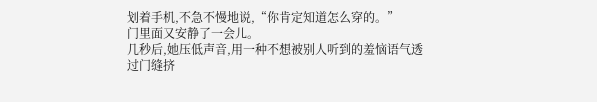划着手机,不急不慢地说,“你肯定知道怎么穿的。”
门里面又安静了一会儿。
几秒后,她压低声音,用一种不想被别人听到的羞恼语气透过门缝挤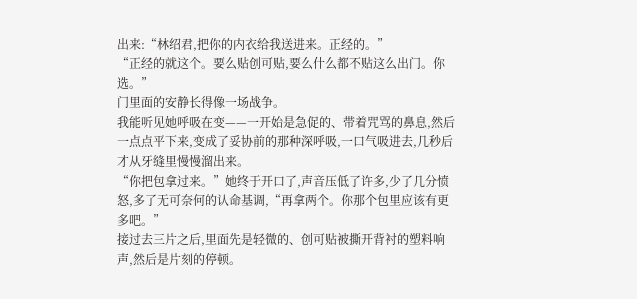出来:“林绍君,把你的内衣给我送进来。正经的。”
“正经的就这个。要么贴创可贴,要么什么都不贴这么出门。你选。”
门里面的安静长得像一场战争。
我能听见她呼吸在变——一开始是急促的、带着咒骂的鼻息,然后一点点平下来,变成了妥协前的那种深呼吸,一口气吸进去,几秒后才从牙缝里慢慢溜出来。
“你把包拿过来。”她终于开口了,声音压低了许多,少了几分愤怒,多了无可奈何的认命基调,“再拿两个。你那个包里应该有更多吧。”
接过去三片之后,里面先是轻微的、创可贴被撕开背衬的塑料响声,然后是片刻的停顿。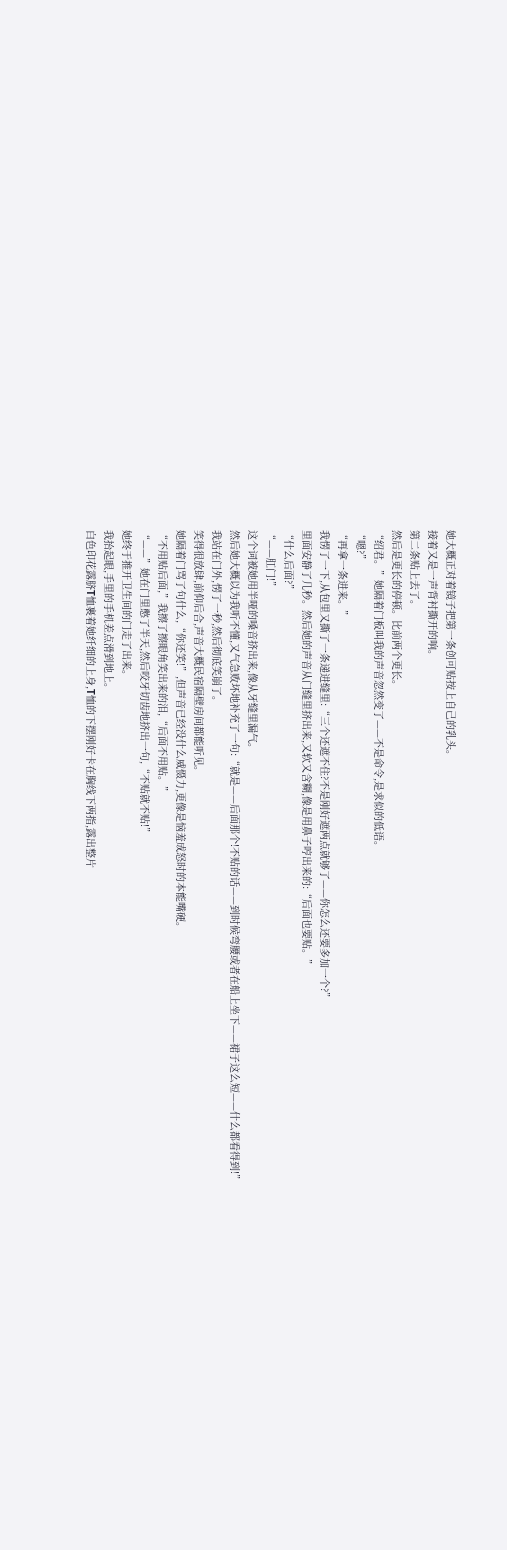她大概正对着镜子把第一条创可贴按上自己的乳头。
接着又是一声背衬撕开的响。
第二条贴上去了。
然后是更长的停顿。比前两个更长。
“绍君。”她隔着门板叫我的声音忽然变了——不是命令,是求似的低语。
“嗯?”
“再拿一条进来。”
我愣了一下,从包里又撕了一条递进缝里:“三个还遮不住?不是刚好遮两点就够了——你怎么还要多加一个?”
里面安静了几秒。然后她的声音从门缝里挤出来,又软又含糊,像是用鼻子哼出来的:“后面也要贴。”
“什么后面?”
“——肛门!”
这个词被她用半哑的嗓音挤出来,像从牙缝里漏气。
然后她大概以为我听不懂,又气急败坏地补充了一句:“就是——后面那个!不贴的话——到时候弯腰或者在船上坐下——裙子这么短——什么都看得到!”
我站在门外,愣了一秒,然后彻底笑崩了。
笑得很放肆,前仰后合,声音大概民宿隔壁房间都能听见。
她隔着门骂了句什么,“你还笑!”,但声音已经没什么威慑力,更像是恼羞成怒时的本能嘴硬。
“不用贴后面,”我擦了擦眼角笑出来的泪,“后面不用贴。”
“——”她在门里憋了半天,然后咬牙切齿地挤出一句,“不贴就不贴!”
她终于推开卫生间的门走了出来。
我抬起眼,手里的手机差点滑到地上。
白色印花露脐T恤裹着她纤细的上身,T恤的下摆刚好卡在胸线下两指,露出整片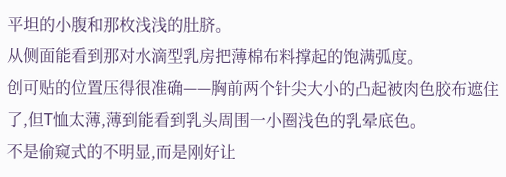平坦的小腹和那枚浅浅的肚脐。
从侧面能看到那对水滴型乳房把薄棉布料撑起的饱满弧度。
创可贴的位置压得很准确——胸前两个针尖大小的凸起被肉色胶布遮住了,但T恤太薄,薄到能看到乳头周围一小圈浅色的乳晕底色。
不是偷窥式的不明显,而是刚好让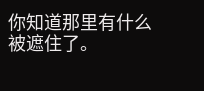你知道那里有什么被遮住了。